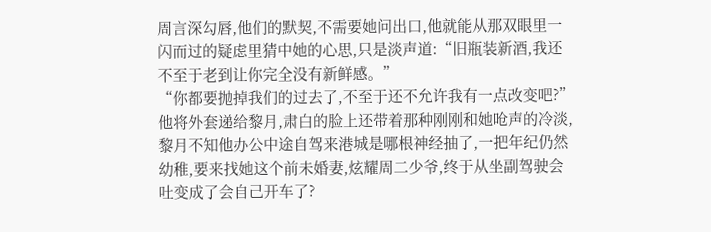周言深勾唇,他们的默契,不需要她问出口,他就能从那双眼里一闪而过的疑虑里猜中她的心思,只是淡声道:“旧瓶装新酒,我还不至于老到让你完全没有新鲜感。”
“你都要抛掉我们的过去了,不至于还不允许我有一点改变吧?”
他将外套递给黎月,肃白的脸上还带着那种刚刚和她呛声的冷淡,黎月不知他办公中途自驾来港城是哪根神经抽了,一把年纪仍然幼稚,要来找她这个前未婚妻,炫耀周二少爷,终于从坐副驾驶会吐变成了会自己开车了?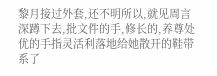黎月接过外套,还不明所以,就见周言深蹲下去,批文件的手,修长的,养尊处优的手指灵活利落地给她散开的鞋带系了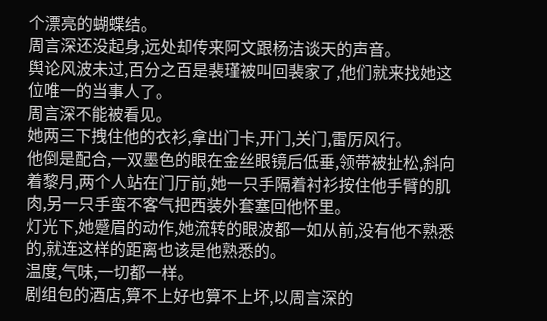个漂亮的蝴蝶结。
周言深还没起身,远处却传来阿文跟杨洁谈天的声音。
舆论风波未过,百分之百是裴瑾被叫回裴家了,他们就来找她这位唯一的当事人了。
周言深不能被看见。
她两三下拽住他的衣衫,拿出门卡,开门,关门,雷厉风行。
他倒是配合,一双墨色的眼在金丝眼镜后低垂,领带被扯松,斜向着黎月,两个人站在门厅前,她一只手隔着衬衫按住他手臂的肌肉,另一只手蛮不客气把西装外套塞回他怀里。
灯光下,她蹙眉的动作,她流转的眼波都一如从前,没有他不熟悉的,就连这样的距离也该是他熟悉的。
温度,气味,一切都一样。
剧组包的酒店,算不上好也算不上坏,以周言深的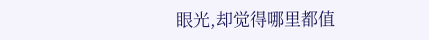眼光,却觉得哪里都值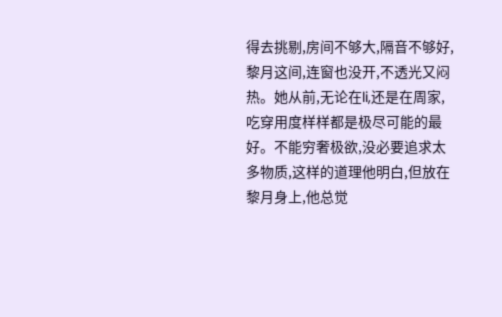得去挑剔,房间不够大,隔音不够好,黎月这间,连窗也没开,不透光又闷热。她从前,无论在li,还是在周家,吃穿用度样样都是极尽可能的最好。不能穷奢极欲,没必要追求太多物质,这样的道理他明白,但放在黎月身上,他总觉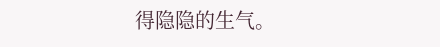得隐隐的生气。